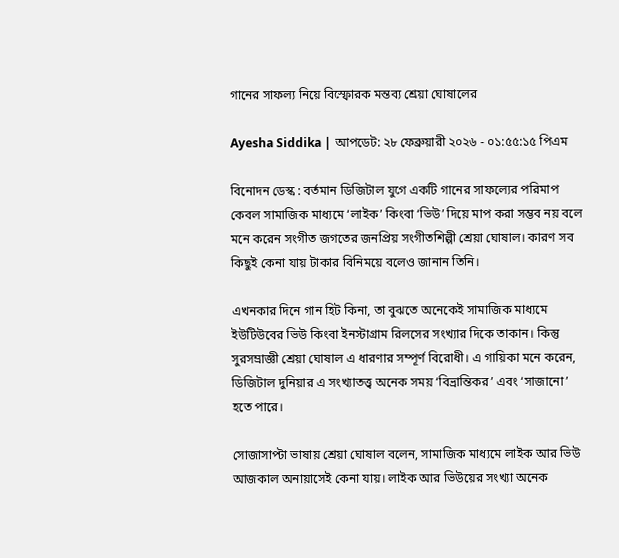গানের সাফল্য নিয়ে বিস্ফোরক মন্তব্য শ্রেয়া ঘোষালের

Ayesha Siddika | আপডেট: ২৮ ফেব্রুয়ারী ২০২৬ - ০১:৫৫:১৫ পিএম

বিনোদন ডেস্ক : বর্তমান ডিজিটাল যুগে একটি গানের সাফল্যের পরিমাপ কেবল সামাজিক মাধ্যমে ‘লাইক’ কিংবা ‘ভিউ’ দিয়ে মাপ করা সম্ভব নয় বলে মনে করেন সংগীত জগতের জনপ্রিয় সংগীতশিল্পী শ্রেয়া ঘোষাল। কারণ সব কিছুই কেনা যায় টাকার বিনিময়ে বলেও জানান তিনি।

এখনকার দিনে গান হিট কিনা, তা বুঝতে অনেকেই সামাজিক মাধ্যমে ইউটিউবের ভিউ কিংবা ইনস্টাগ্রাম রিলসের সংখ্যার দিকে তাকান। কিন্তু সুরসম্রাজ্ঞী শ্রেয়া ঘোষাল এ ধারণার সম্পূর্ণ বিরোধী। এ গায়িকা মনে করেন, ডিজিটাল দুনিয়ার এ সংখ্যাতত্ত্ব অনেক সময় ‘বিভ্রান্তিকর’ এবং ‘সাজানো’ হতে পারে।

সোজাসাপ্টা ভাষায় শ্রেয়া ঘোষাল বলেন, সামাজিক মাধ্যমে লাইক আর ভিউ আজকাল অনায়াসেই কেনা যায়। লাইক আর ভিউয়ের সংখ্যা অনেক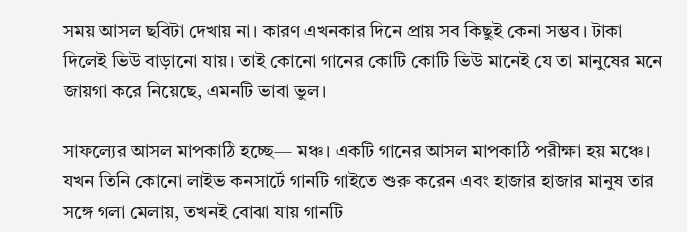সময় আসল ছবিটা দেখায় না। কারণ এখনকার দিনে প্রায় সব কিছুই কেনা সম্ভব। টাকা দিলেই ভিউ বাড়ানো যায়। তাই কোনো গানের কোটি কোটি ভিউ মানেই যে তা মানুষের মনে জায়গা করে নিয়েছে, এমনটি ভাবা ভুল।

সাফল্যের আসল মাপকাঠি হচ্ছে— মঞ্চ। একটি গানের আসল মাপকাঠি পরীক্ষা হয় মঞ্চে। যখন তিনি কোনো লাইভ কনসার্টে গানটি গাইতে শুরু করেন এবং হাজার হাজার মানুষ তার সঙ্গে গলা মেলায়, তখনই বোঝা যায় গানটি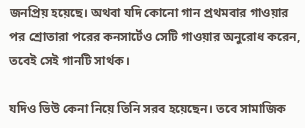জনপ্রিয় হয়েছে। অথবা যদি কোনো গান প্রথমবার গাওয়ার পর শ্রোতারা পরের কনসার্টেও সেটি গাওয়ার অনুরোধ করেন, তবেই সেই গানটি সার্থক।

যদিও ভিউ কেনা নিয়ে তিনি সরব হয়েছেন। তবে সামাজিক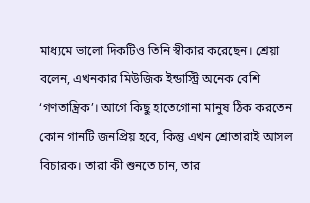মাধ্যমে ভালো দিকটিও তিনি স্বীকার করেছেন। শ্রেয়া বলেন, এখনকার মিউজিক ইন্ডাস্ট্রি অনেক বেশি ‘গণতান্ত্রিক’। আগে কিছু হাতেগোনা মানুষ ঠিক করতেন কোন গানটি জনপ্রিয় হবে, কিন্তু এখন শ্রোতারাই আসল বিচারক। তারা কী শুনতে চান, তার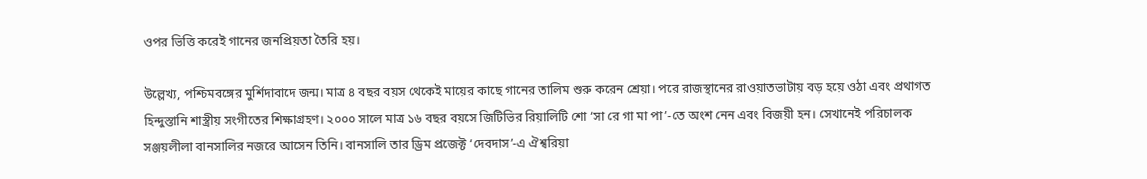ওপর ভিত্তি করেই গানের জনপ্রিয়তা তৈরি হয়।

উল্লেখ্য, পশ্চিমবঙ্গের মুর্শিদাবাদে জন্ম। মাত্র ৪ বছর বয়স থেকেই মায়ের কাছে গানের তালিম শুরু করেন শ্রেয়া। পরে রাজস্থানের রাওয়াতভাটায় বড় হয়ে ওঠা এবং প্রথাগত হিন্দুস্তানি শাস্ত্রীয় সংগীতের শিক্ষাগ্রহণ। ২০০০ সালে মাত্র ১৬ বছর বয়সে জিটিভির রিয়ালিটি শো ‘সা রে গা মা পা’-তে অংশ নেন এবং বিজয়ী হন। সেখানেই পরিচালক সঞ্জয়লীলা বানসালির নজরে আসেন তিনি। বানসালি তার ড্রিম প্রজেক্ট ‘দেবদাস’-এ ঐশ্বরিয়া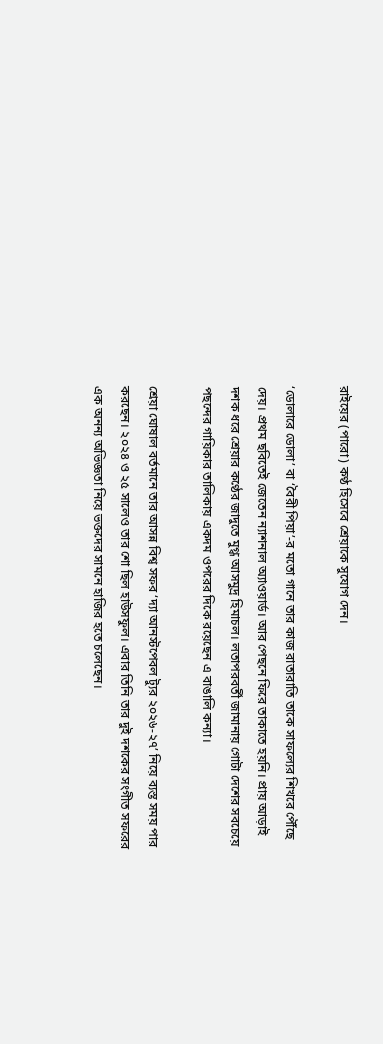রাইয়ের (পারো) কণ্ঠ হিসেবে শ্রেয়াকে সুযোগ দেন।

‘ডোলারে ডোলা’ বা ‘বৈরী পিয়া’-র মতো গানে তার কাজ রাতারাতি তাকে সাফল্যের শিখরে পৌঁছে দেয়। প্রথম ছবিতেই জেতেন ন্যাশনাল অ্যাওয়ার্ড। আর পেছনে ফিরে তাকাতে হয়নি। প্রায় আড়াই দশক ধরে শ্রেয়ার কণ্ঠের জাদুতে মুগ্ধ আসমুদ্র হিমাচল। লতাপরবর্তী জামানায় গোটা দেশের সবচেয়ে পছন্দের গায়িকার তালিকায় একদম ওপরের দিকে রয়েছেন এ বাঙালি কন্যা।

শ্রেয়া ঘোষাল বর্তমানে তার আসন্ন বিশ্ব সফর ‘দ্যা আনস্টপেবল ট্যুর ২০২৬-২৭’ নিয়ে ব্যস্ত সময় পার করছেন। ২০২৪ ও ২৫ সালেও তার শো ছিল হাউসফুল। এবার তিনি তার দুই দশকের সংগীত সফরের এক অনন্য অভিজ্ঞতা নিয়ে ভক্তদের সামনে হাজির হতে চলেছেন।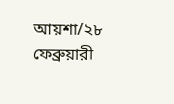আয়শা/২৮ ফেব্রুয়ারী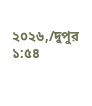২০২৬,/দুপুর ১:৫৪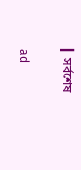▎সর্বশেষ

ad